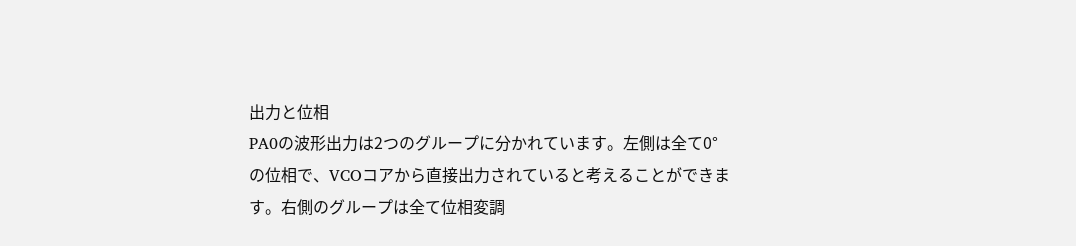出力と位相
PA0の波形出力は2つのグループに分かれています。左側は全て0°の位相で、VCOコアから直接出力されていると考えることができます。右側のグループは全て位相変調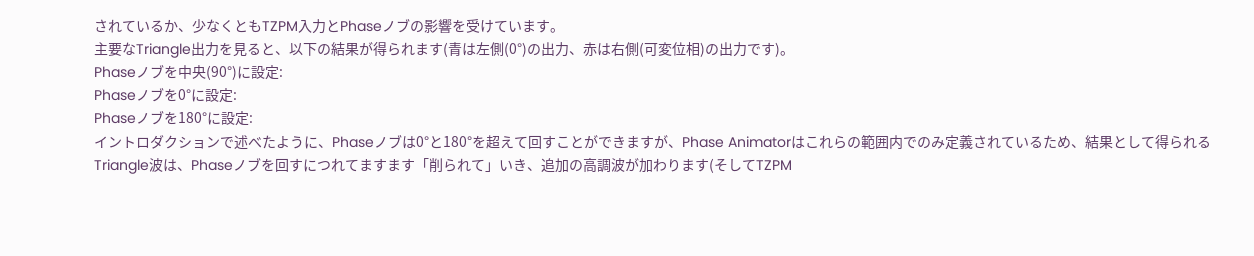されているか、少なくともTZPM入力とPhaseノブの影響を受けています。
主要なTriangle出力を見ると、以下の結果が得られます(青は左側(0°)の出力、赤は右側(可変位相)の出力です)。
Phaseノブを中央(90°)に設定:
Phaseノブを0°に設定:
Phaseノブを180°に設定:
イントロダクションで述べたように、Phaseノブは0°と180°を超えて回すことができますが、Phase Animatorはこれらの範囲内でのみ定義されているため、結果として得られるTriangle波は、Phaseノブを回すにつれてますます「削られて」いき、追加の高調波が加わります(そしてTZPM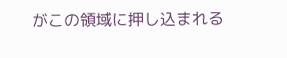がこの領域に押し込まれる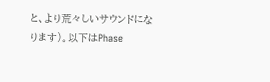と、より荒々しいサウンドになります)。以下はPhase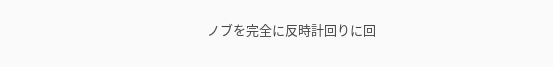ノブを完全に反時計回りに回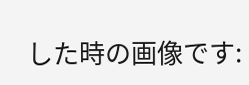した時の画像です: